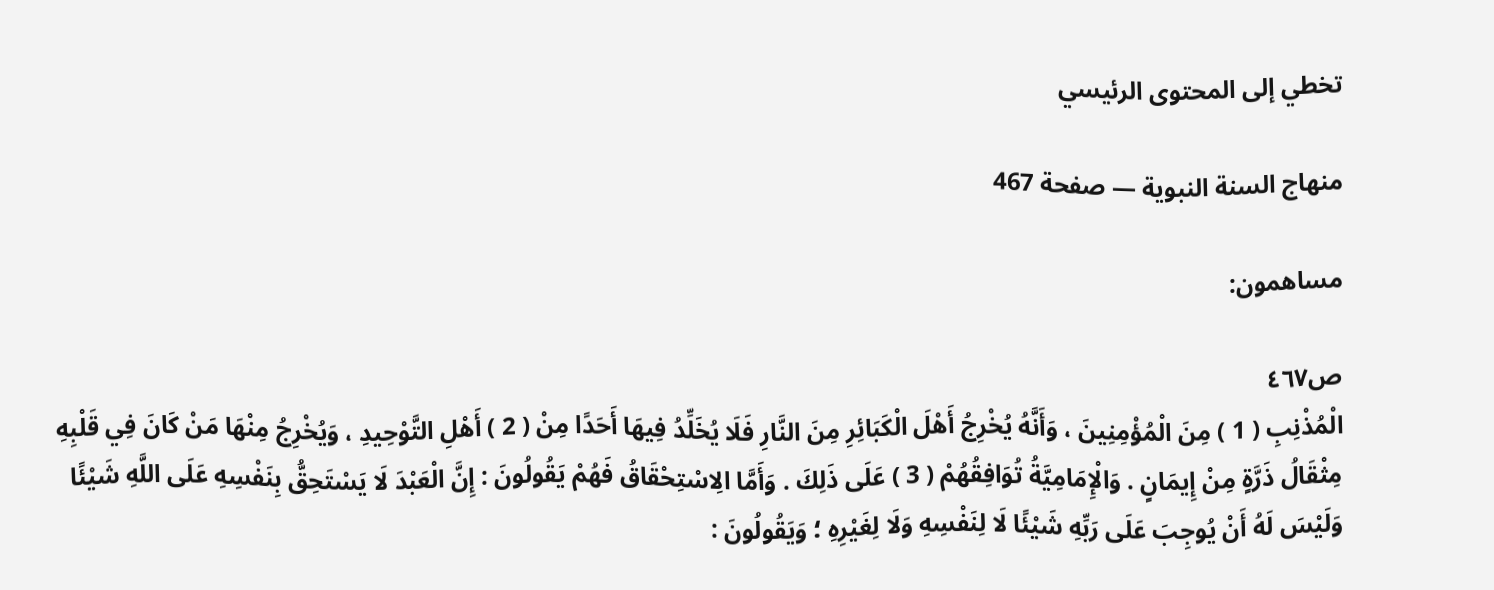تخطي إلى المحتوى الرئيسي

منهاج السنة النبوية — صفحة 467

مساهمون:

ص٤٦٧
الْمُذْنِبِ ( 1 ) مِنَ الْمُؤْمِنِينَ ، وَأَنَّهُ يُخْرِجُ أَهْلَ الْكَبَائِرِ مِنَ النَّارِ فَلَا يُخَلِّدُ فِيهَا أَحَدًا مِنْ ( 2 ) أَهْلِ التَّوْحِيدِ ، وَيُخْرِجُ مِنْهَا مَنْ كَانَ فِي قَلْبِهِ مِثْقَالُ ذَرَّةٍ مِنْ إِيمَانٍ . وَالْإِمَامِيَّةُ تُوَافِقُهُمْ ( 3 ) عَلَى ذَلِكَ . وَأَمَّا الِاسْتِحْقَاقُ فَهُمْ يَقُولُونَ : إِنَّ الْعَبْدَ لَا يَسْتَحِقُّ بِنَفْسِهِ عَلَى اللَّهِ شَيْئًا وَلَيْسَ لَهُ أَنْ يُوجِبَ عَلَى رَبِّهِ شَيْئًا لَا لِنَفْسِهِ وَلَا لِغَيْرِهِ ؛ وَيَقُولُونَ :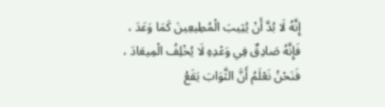إِنَّهُ لَا بُدَّ أَنْ يُثِيبَ الْمُطِيعِينَ كَمَا وَعَدَ ، فَإِنَّهُ صَادِقٌ فِي وَعْدِهِ لَا يُخْلِفُ الْمِيعَادَ ، فَنَحْنُ نَعْلَمُ أَنَّ الثَّوَابَ يَقَعُ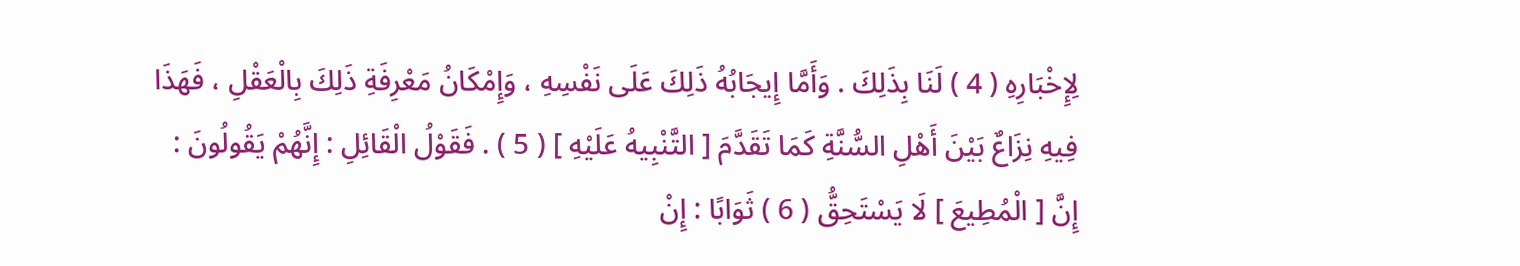لِإِخْبَارِهِ ( 4 ) لَنَا بِذَلِكَ . وَأَمَّا إِيجَابُهُ ذَلِكَ عَلَى نَفْسِهِ ، وَإِمْكَانُ مَعْرِفَةِ ذَلِكَ بِالْعَقْلِ ، فَهَذَا فِيهِ نِزَاعٌ بَيْنَ أَهْلِ السُّنَّةِ كَمَا تَقَدَّمَ [ التَّنْبِيهُ عَلَيْهِ ] ( 5 ) . فَقَوْلُ الْقَائِلِ : إِنَّهُمْ يَقُولُونَ : إِنَّ [ الْمُطِيعَ ] لَا يَسْتَحِقُّ ( 6 ) ثَوَابًا : إِنْ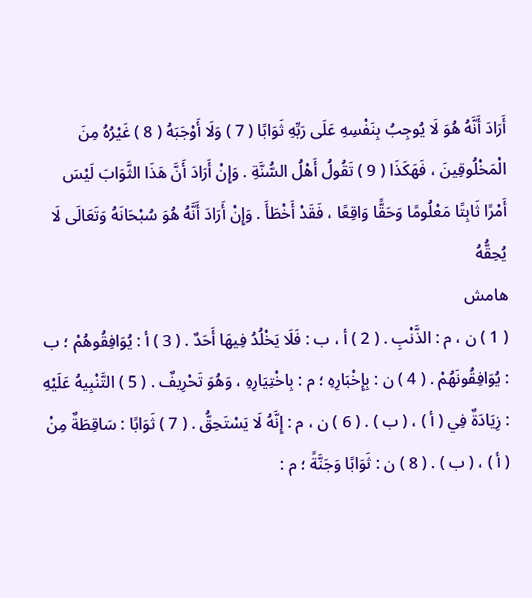أَرَادَ أَنَّهُ هُوَ لَا يُوجِبُ بِنَفْسِهِ عَلَى رَبِّهِ ثَوَابًا ( 7 ) وَلَا أَوْجَبَهُ ( 8 ) غَيْرُهُ مِنَ الْمَخْلُوقِينَ ، فَهَكَذَا ( 9 ) تَقُولُ أَهْلُ السُّنَّةِ . وَإِنْ أَرَادَ أَنَّ هَذَا الثَّوَابَ لَيْسَ أَمْرًا ثَابِتًا مَعْلُومًا وَحَقًّا وَاقِعًا ، فَقَدْ أَخْطَأَ . وَإِنْ أَرَادَ أَنَّهُ هُوَ سُبْحَانَهُ وَتَعَالَى لَا يُحِقُّهُ
هامش
( 1 ) ن ، م : الذَّنْبِ . ( 2 ) أ ، ب : فَلَا يَخْلُدُ فِيهَا أَحَدٌ . ( 3 ) أ : يُوَافِقُوهُمْ ؛ ب : يُوَافِقُونَهُمْ . ( 4 ) ن : بِإِخْبَارِهِ ؛ م : بِاخْتِيَارِهِ ، وَهُوَ تَحْرِيفٌ . ( 5 ) التَّنْبِيهُ عَلَيْهِ : زِيَادَةٌ فِي ( أ ) ، ( ب ) . ( 6 ) ن ، م : إِنَّهُ لَا يَسْتَحِقُّ . ( 7 ) ثَوَابًا : سَاقِطَةٌ مِنْ ( أ ) ، ( ب ) . ( 8 ) ن : ثَوَابًا وَجَنَّةً ؛ م :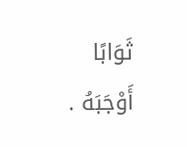ثَوَابًا أَوْجَبَهُ .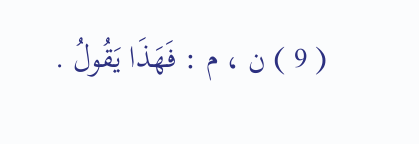( 9 ) ن ، م : فَهَذَا يَقُولُ .